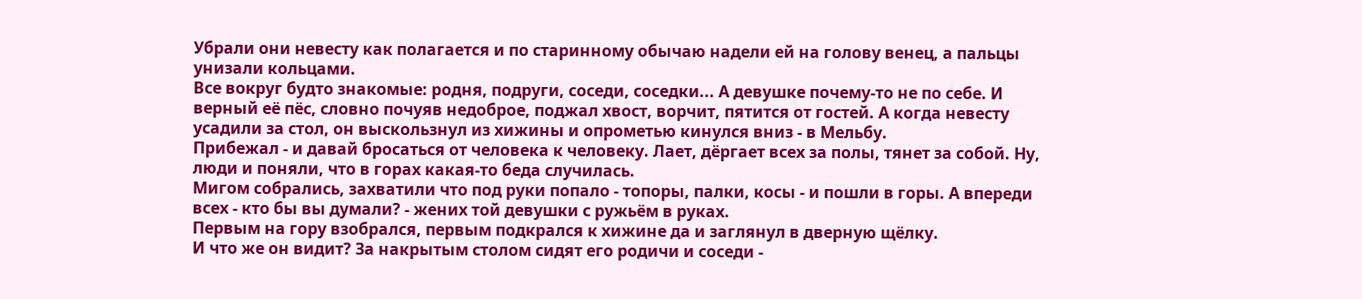Убрали они невесту как полагается и по старинному обычаю надели ей на голову венец, а пальцы унизали кольцами.
Все вокруг будто знакомые: родня, подруги, соседи, соседки... А девушке почему-то не по себе. И верный её пёс, словно почуяв недоброе, поджал хвост, ворчит, пятится от гостей. А когда невесту усадили за стол, он выскользнул из хижины и опрометью кинулся вниз - в Мельбу.
Прибежал - и давай бросаться от человека к человеку. Лает, дёргает всех за полы, тянет за собой. Ну, люди и поняли, что в горах какая-то беда случилась.
Мигом собрались, захватили что под руки попало - топоры, палки, косы - и пошли в горы. А впереди всех - кто бы вы думали? - жених той девушки с ружьём в руках.
Первым на гору взобрался, первым подкрался к хижине да и заглянул в дверную щёлку.
И что же он видит? За накрытым столом сидят его родичи и соседи -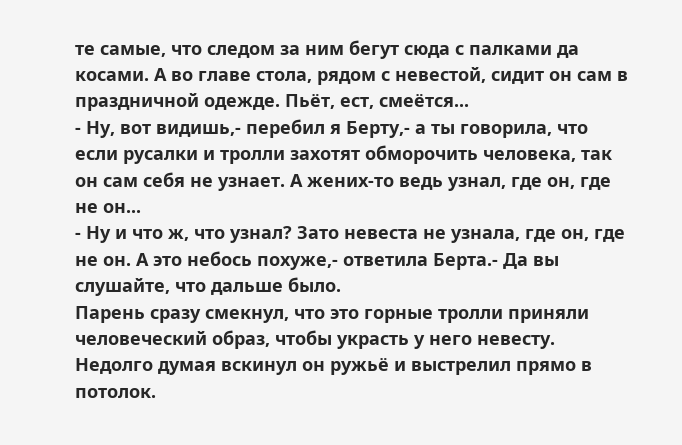те самые, что следом за ним бегут сюда с палками да косами. А во главе стола, рядом с невестой, сидит он сам в праздничной одежде. Пьёт, ест, смеётся...
- Ну, вот видишь,- перебил я Берту,- а ты говорила, что если русалки и тролли захотят обморочить человека, так он сам себя не узнает. А жених-то ведь узнал, где он, где не он...
- Ну и что ж, что узнал? Зато невеста не узнала, где он, где не он. А это небось похуже,- ответила Берта.- Да вы слушайте, что дальше было.
Парень сразу смекнул, что это горные тролли приняли человеческий образ, чтобы украсть у него невесту.
Недолго думая вскинул он ружьё и выстрелил прямо в потолок.